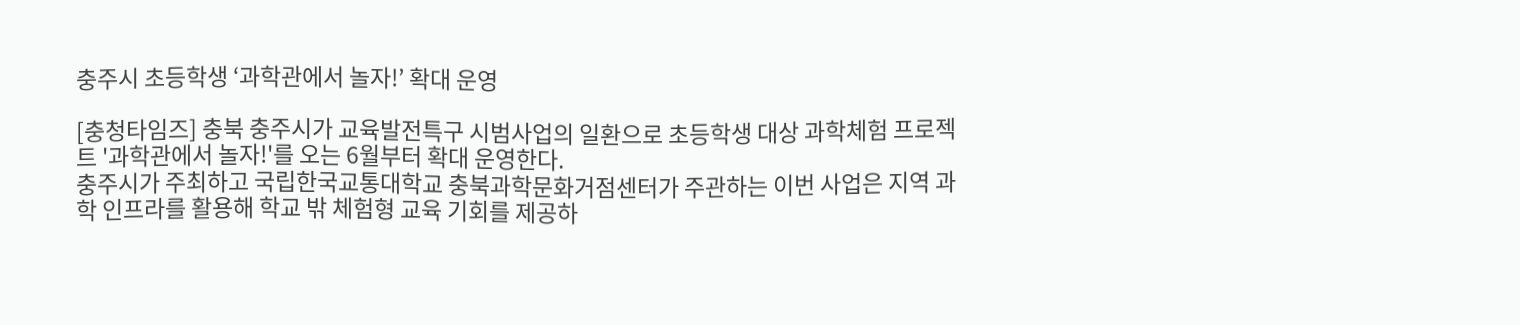충주시 초등학생 ‘과학관에서 놀자!’ 확대 운영

[충청타임즈] 충북 충주시가 교육발전특구 시범사업의 일환으로 초등학생 대상 과학체험 프로젝트 '과학관에서 놀자!'를 오는 6월부터 확대 운영한다.
충주시가 주최하고 국립한국교통대학교 충북과학문화거점센터가 주관하는 이번 사업은 지역 과학 인프라를 활용해 학교 밖 체험형 교육 기회를 제공하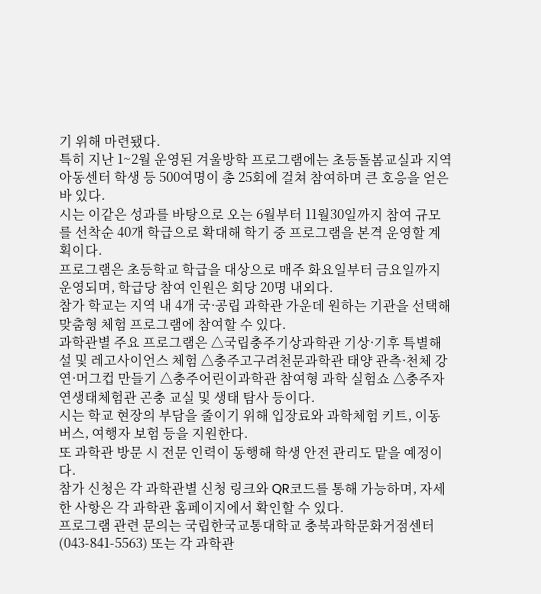기 위해 마련됐다.
특히 지난 1~2월 운영된 겨울방학 프로그램에는 초등돌봄교실과 지역아동센터 학생 등 500여명이 총 25회에 걸쳐 참여하며 큰 호응을 얻은 바 있다.
시는 이같은 성과를 바탕으로 오는 6월부터 11월30일까지 참여 규모를 선착순 40개 학급으로 확대해 학기 중 프로그램을 본격 운영할 계획이다.
프로그램은 초등학교 학급을 대상으로 매주 화요일부터 금요일까지 운영되며, 학급당 참여 인원은 회당 20명 내외다.
참가 학교는 지역 내 4개 국·공립 과학관 가운데 원하는 기관을 선택해 맞춤형 체험 프로그램에 참여할 수 있다.
과학관별 주요 프로그램은 △국립충주기상과학관 기상·기후 특별해설 및 레고사이언스 체험 △충주고구려천문과학관 태양 관측·천체 강연·머그컵 만들기 △충주어린이과학관 참여형 과학 실험쇼 △충주자연생태체험관 곤충 교실 및 생태 탐사 등이다.
시는 학교 현장의 부담을 줄이기 위해 입장료와 과학체험 키트, 이동 버스, 여행자 보험 등을 지원한다.
또 과학관 방문 시 전문 인력이 동행해 학생 안전 관리도 맡을 예정이다.
참가 신청은 각 과학관별 신청 링크와 QR코드를 통해 가능하며, 자세한 사항은 각 과학관 홈페이지에서 확인할 수 있다.
프로그램 관련 문의는 국립한국교통대학교 충북과학문화거점센터(043-841-5563) 또는 각 과학관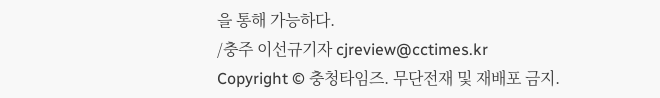을 통해 가능하다.
/충주 이선규기자 cjreview@cctimes.kr
Copyright © 충청타임즈. 무단전재 및 재배포 금지.